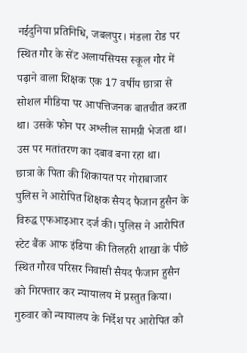नईदुनिया प्रतिनिधि, जबलपुर। मंडला रोड पर स्थित गौर के सेंट अलायसियस स्कूल गौर में पढ़ाने वाला शिक्षक एक 17 वर्षीय छात्रा से सोशल मीडिया पर आपत्तिजनक बातचीत करता था। उसके फोन पर अश्लील सामग्री भेजता था। उस पर मतांतरण का दबाव बना रहा था।
छात्रा के पिता की शिकायत पर गोराबाजार पुलिस ने आरोपित शिक्षक सैयद फैजान हुसैन के विरुद्ध एफआइआर दर्ज की। पुलिस ने आरोपित स्टेट बैंक आफ इंडिया की तिलहरी शाखा के पीछे स्थित गौरव परिसर निवासी सैयद फैजान हुसैन को गिरफ्तार कर न्यायालय में प्रस्तुत किया। गुरुवार को न्यायालय के निर्देश पर आरोपित को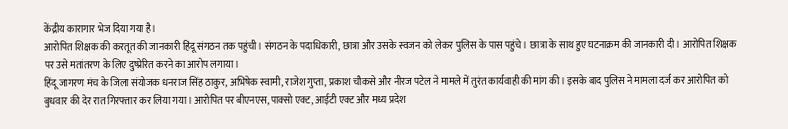केंद्रीय कारागार भेज दिया गया है।
आरोपित शिक्षक की करतूत की जानकारी हिंदू संगठन तक पहुंची। संगठन के पदाधिकारी, छात्रा और उसके स्वजन को लेकर पुलिस के पास पहुंचे। छात्रा के साथ हुए घटनाक्रम की जानकारी दी। आरोपित शिक्षक पर उसे मतांतरण के लिए दुष्प्रेरित करने का आरोप लगाया।
हिंदू जागरण मंच के जिला संयोजक धनराज सिंह ठाकुर, अभिषेक स्वामी, राजेश गुप्ता, प्रकाश चौकसे और नीरज पटेल ने मामले में तुरंत कार्यवाही की मांग की। इसके बाद पुलिस ने मामला दर्ज कर आरोपित को बुधवार की देर रात गिरफ्तार कर लिया गया। आरोपित पर बीएनएस, पाक्सो एक्ट, आईटी एक्ट और मध्य प्रदेश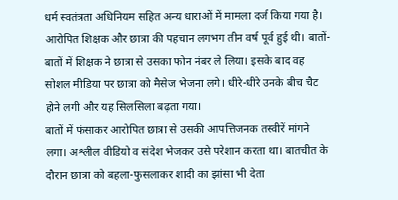धर्म स्वतंत्रता अधिनियम सहित अन्य धाराओं में मामला दर्ज किया गया है।
आरोपित शिक्षक और छात्रा की पहचान लगभग तीन वर्ष पूर्व हुई थी। बातों-बातों में शिक्षक ने छात्रा से उसका फोन नंबर ले लिया। इसके बाद वह सोशल मीडिया पर छात्रा को मैसेज भेजना लगे। धीरे-धीरे उनके बीच चैट होने लगी और यह सिलसिला बढ़ता गया।
बातों में फंसाकर आरोपित छात्रा से उसकी आपत्तिजनक तस्वीरें मांगने लगा। अश्लील वीडियो व संदेश भेजकर उसे परेशान करता था। बातचीत के दौरान छात्रा को बहला-फुसलाकर शादी का झांसा भी देता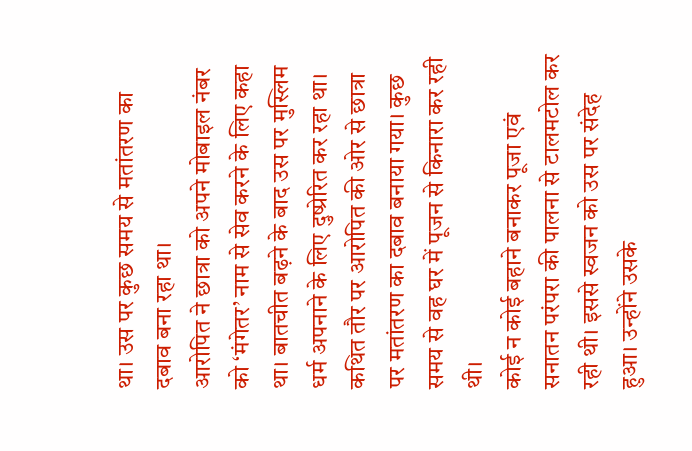था। उस पर कुछ समय से मतांतरण का दबाव बना रहा था।
आरोपित ने छात्रा को अपने मोबाइल नंबर को ‘मंगेतर’ नाम से सेव करने के लिए कहा था। बातचीत बढ़ने के बाद उस पर मुस्लिम धर्म अपनाने के लिए दुष्प्रेरित कर रहा था। कथित तौर पर आरोपित की ओर से छात्रा पर मतांतरण का दबाव बनाया गया। कुछ समय से वह घर में पूजन से किनारा कर रही थी।
कोई न कोई बहाने बनाकर पूजा एवं सनातन परंपरा की पालना से टालमटोल कर रही थी। इससे स्वजन को उस पर संदेह हुआ। उन्होंने उसके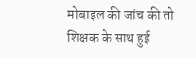मोबाइल की जांच की तो शिक्षक के साथ हुई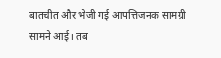बातचीत और भेजी गई आपत्तिजनक सामग्री सामने आई। तब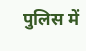पुलिस में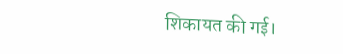शिकायत की गई।